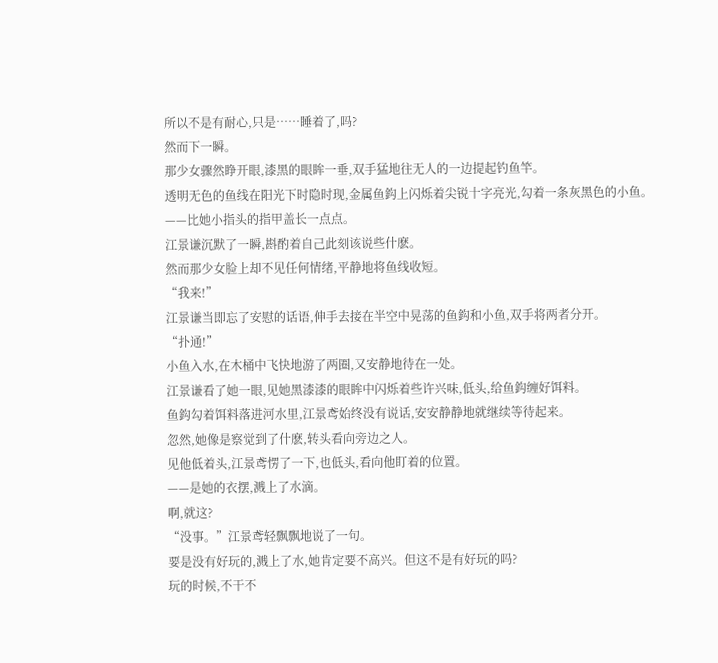所以不是有耐心,只是……睡着了,吗?
然而下一瞬。
那少女骤然睁开眼,漆黑的眼眸一垂,双手猛地往无人的一边提起钓鱼竿。
透明无色的鱼线在阳光下时隐时现,金属鱼鈎上闪烁着尖锐十字亮光,勾着一条灰黑色的小鱼。
——比她小指头的指甲盖长一点点。
江景谦沉默了一瞬,斟酌着自己此刻该说些什麽。
然而那少女脸上却不见任何情绪,平静地将鱼线收短。
“我来!”
江景谦当即忘了安慰的话语,伸手去接在半空中晃荡的鱼鈎和小鱼,双手将两者分开。
“扑通!”
小鱼入水,在木桶中飞快地游了两圈,又安静地待在一处。
江景谦看了她一眼,见她黑漆漆的眼眸中闪烁着些许兴味,低头,给鱼鈎缠好饵料。
鱼鈎勾着饵料落进河水里,江景鸢始终没有说话,安安静静地就继续等待起来。
忽然,她像是察觉到了什麽,转头看向旁边之人。
见他低着头,江景鸢愣了一下,也低头,看向他盯着的位置。
——是她的衣摆,溅上了水滴。
啊,就这?
“没事。”江景鸢轻飘飘地说了一句。
要是没有好玩的,溅上了水,她肯定要不高兴。但这不是有好玩的吗?
玩的时候,不干不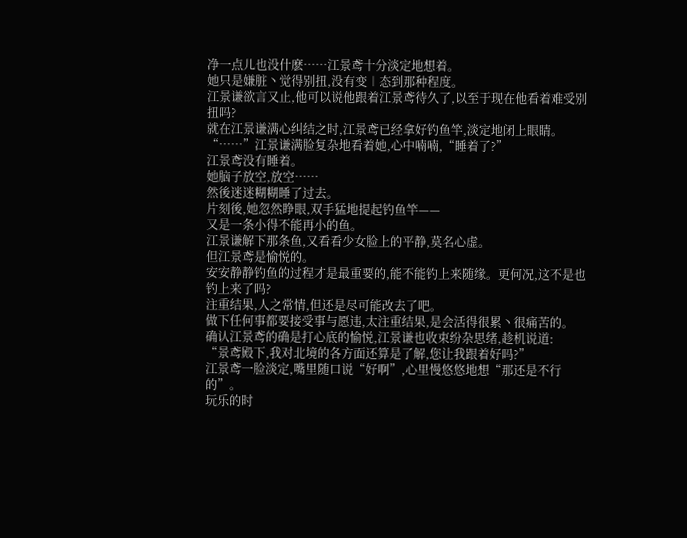净一点儿也没什麽……江景鸢十分淡定地想着。
她只是嫌脏丶觉得别扭,没有变︱态到那种程度。
江景谦欲言又止,他可以说他跟着江景鸢待久了,以至于现在他看着难受别扭吗?
就在江景谦满心纠结之时,江景鸢已经拿好钓鱼竿,淡定地闭上眼睛。
“……”江景谦满脸复杂地看着她,心中喃喃,“睡着了?”
江景鸢没有睡着。
她脑子放空,放空……
然後迷迷糊糊睡了过去。
片刻後,她忽然睁眼,双手猛地提起钓鱼竿——
又是一条小得不能再小的鱼。
江景谦解下那条鱼,又看看少女脸上的平静,莫名心虚。
但江景鸢是愉悦的。
安安静静钓鱼的过程才是最重要的,能不能钓上来随缘。更何况,这不是也钓上来了吗?
注重结果,人之常情,但还是尽可能改去了吧。
做下任何事都要接受事与愿违,太注重结果,是会活得很累丶很痛苦的。
确认江景鸢的确是打心底的愉悦,江景谦也收束纷杂思绪,趁机说道:
“景鸢殿下,我对北境的各方面还算是了解,您让我跟着好吗?”
江景鸢一脸淡定,嘴里随口说“好啊”,心里慢悠悠地想“那还是不行的”。
玩乐的时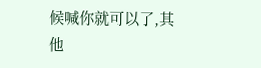候喊你就可以了,其他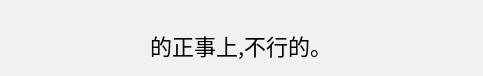的正事上,不行的。